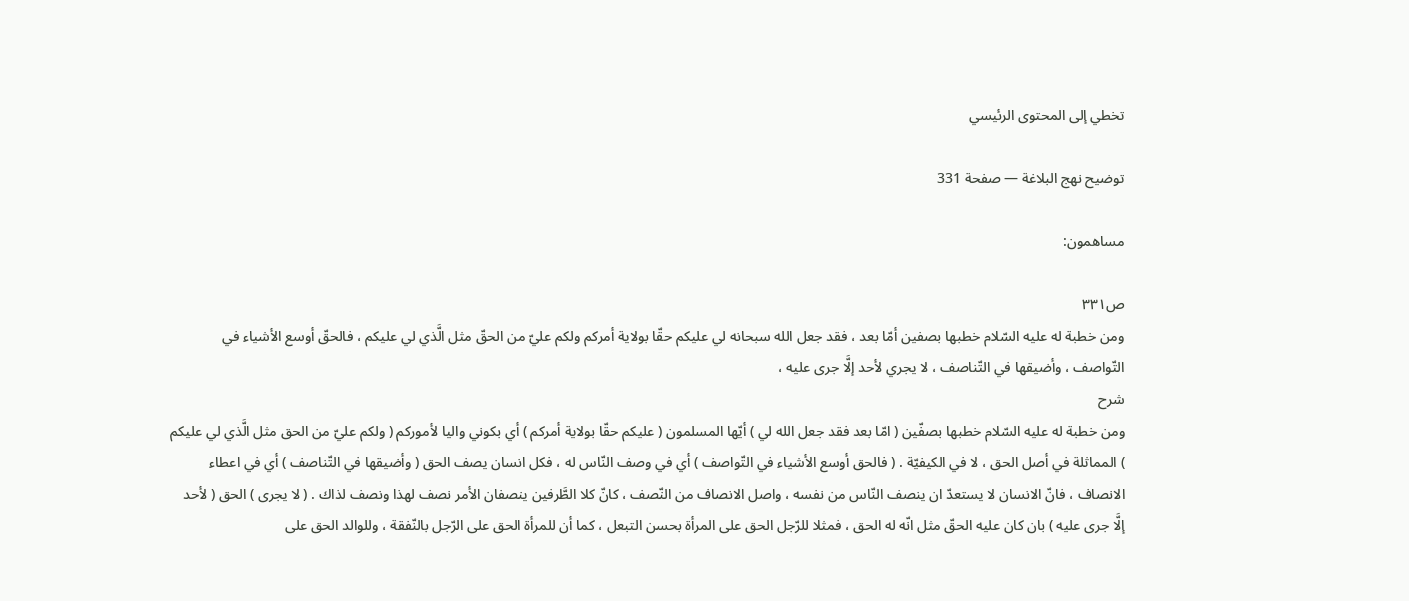تخطي إلى المحتوى الرئيسي

توضيح نهج البلاغة — صفحة 331

مساهمون:

ص٣٣١
ومن خطبة له عليه السّلام خطبها بصفين أمّا بعد ، فقد جعل الله سبحانه لي عليكم حقّا بولاية أمركم ولكم عليّ من الحقّ مثل الَّذي لي عليكم ، فالحقّ أوسع الأشياء في التّواصف ، وأضيقها في التّناصف ، لا يجري لأحد إلَّا جرى عليه ،
شرح
ومن خطبة له عليه السّلام خطبها بصفّين ( امّا بعد فقد جعل الله لي ) أيّها المسلمون ( عليكم حقّا بولاية أمركم ) أي بكوني واليا لأموركم ( ولكم عليّ من الحق مثل الَّذي لي عليكم ) المماثلة في أصل الحق ، لا في الكيفيّة . ( فالحق أوسع الأشياء في التّواصف ) أي في وصف النّاس له ، فكل انسان يصف الحق ( وأضيقها في التّناصف ) أي في اعطاء الانصاف ، فانّ الانسان لا يستعدّ ان ينصف النّاس من نفسه ، واصل الانصاف من النّصف ، كانّ كلا الطَّرفين ينصفان الأمر نصف لهذا ونصف لذاك . ( لا يجرى ) الحق ( لأحد إلَّا جرى عليه ) بان كان عليه الحقّ مثل انّه له الحق ، فمثلا للرّجل الحق على المرأة بحسن التبعل ، كما أن للمرأة الحق على الرّجل بالنّفقة ، وللوالد الحق على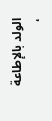الولد بالإطاعة ،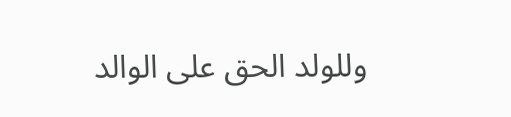وللولد الحق على الوالد